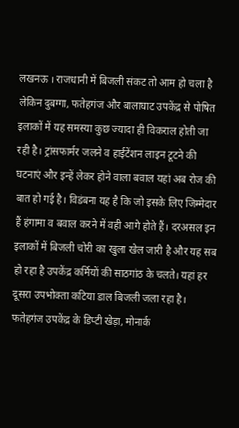लखनऊ । राजधानी में बिजली संकट तो आम हो चला है लेकिन दुबग्गा, फतेहगंज और बालाघाट उपकेंद्र से पोषित इलाकों में यह समस्या कुछ ज्यादा ही विकराल होती जा रही है। ट्रांसफार्मर जलने व हाईटेंशन लाइन टूटने की घटनाएं और इन्हें लेकर होने वाला बवाल यहां अब रोज की बात हो गई है। विडंबना यह है कि जो इसके लिए जिम्मेदार हैं हंगामा व बवाल करने में वही आगे होते हैं। दरअसल इन इलाकों में बिजली चोरी का खुला खेल जारी है और यह सब हो रहा है उपकेंद्र कर्मियों की साठगांठ के चलते। यहां हर दूसरा उपभोक्ता कटिया डाल बिजली जला रहा है।
फतेहगंज उपकेंद्र के डिप्टी खेड़ा, मोनार्क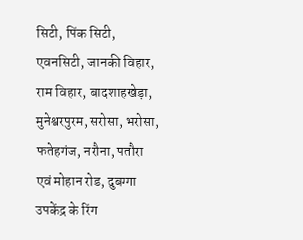सिटी, पिंक सिटी, एवनसिटी, जानकी विहार, राम विहार, बादशाहखेड़ा, मुनेश्वरपुरम, सरोसा, भरोसा, फतेहगंज, नरौना, पतौरा एवं मोहान रोड, दुबग्गा उपकेंद्र के रिंग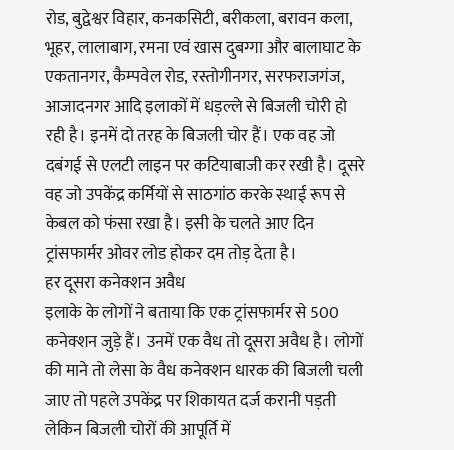रोड, बुद्वेश्वर विहार, कनकसिटी, बरीकला, बरावन कला, भूहर, लालाबाग, रमना एवं खास दुबग्गा और बालाघाट के एकतानगर, कैम्पवेल रोड, रस्तोगीनगर, सरफराजगंज, आजादनगर आदि इलाकों में धड़ल्ले से बिजली चोरी हो रही है। इनमें दो तरह के बिजली चोर हैं। एक वह जो दबंगई से एलटी लाइन पर कटियाबाजी कर रखी है। दूसरे वह जो उपकेंद्र कर्मियों से साठगांठ करके स्थाई रूप से केबल को फंसा रखा है। इसी के चलते आए दिन ट्रांसफार्मर ओवर लोड होकर दम तोड़ देता है।
हर दूसरा कनेक्शन अवैध
इलाके के लोगों ने बताया कि एक ट्रांसफार्मर से 500 कनेक्शन जुड़े हैं। उनमें एक वैध तो दूसरा अवैध है। लोगों की माने तो लेसा के वैध कनेक्शन धारक की बिजली चली जाए तो पहले उपकेंद्र पर शिकायत दर्ज करानी पड़ती लेकिन बिजली चोरों की आपूर्ति में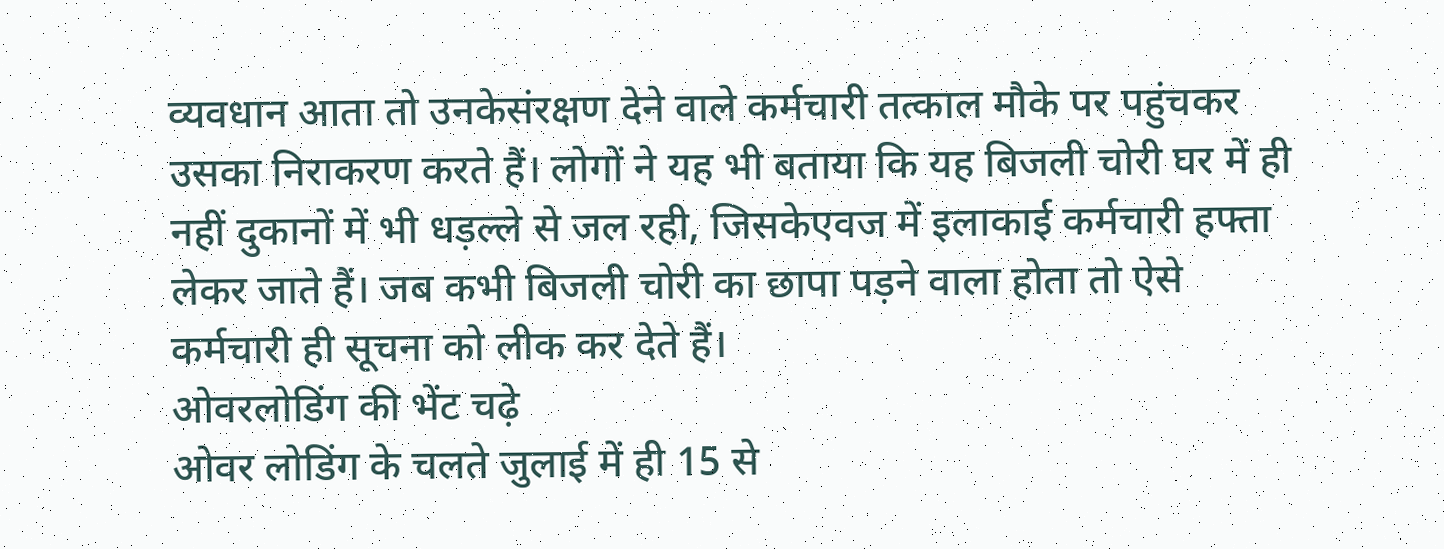व्यवधान आता तो उनकेसंरक्षण देने वाले कर्मचारी तत्काल मौके पर पहुंचकर उसका निराकरण करते हैं। लोगों ने यह भी बताया कि यह बिजली चोरी घर में ही नहीं दुकानों में भी धड़ल्ले से जल रही, जिसकेएवज में इलाकाई कर्मचारी हफ्ता लेकर जाते हैं। जब कभी बिजली चोरी का छापा पड़ने वाला होता तो ऐसे कर्मचारी ही सूचना को लीक कर देते हैं।
ओवरलोडिंग की भेंट चढ़े
ओवर लोडिंग के चलते जुलाई में ही 15 से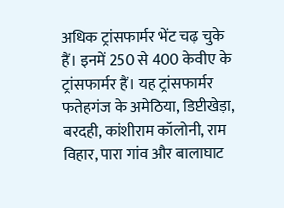अधिक ट्रांसफार्मर भेंट चढ़ चुके हैं। इनमें 250 से 400 केवीए के ट्रांसफार्मर हैं। यह ट्रांसफार्मर फतेहगंज के अमेठिया, डिप्टीखेड़ा, बरदही, कांशीराम कॉलोनी, राम विहार, पारा गांव और बालाघाट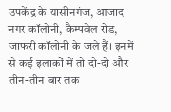उपकेंद्र के यासीनगंज, आजाद नगर कॉलोनी, कैम्पवेल रोड, जाफरी कॉलोनी के जले हैं। इनमें से कई इलाकों में तो दो-दो और तीन-तीन बार तक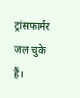ट्रांसफार्मर जल चुके हैं।